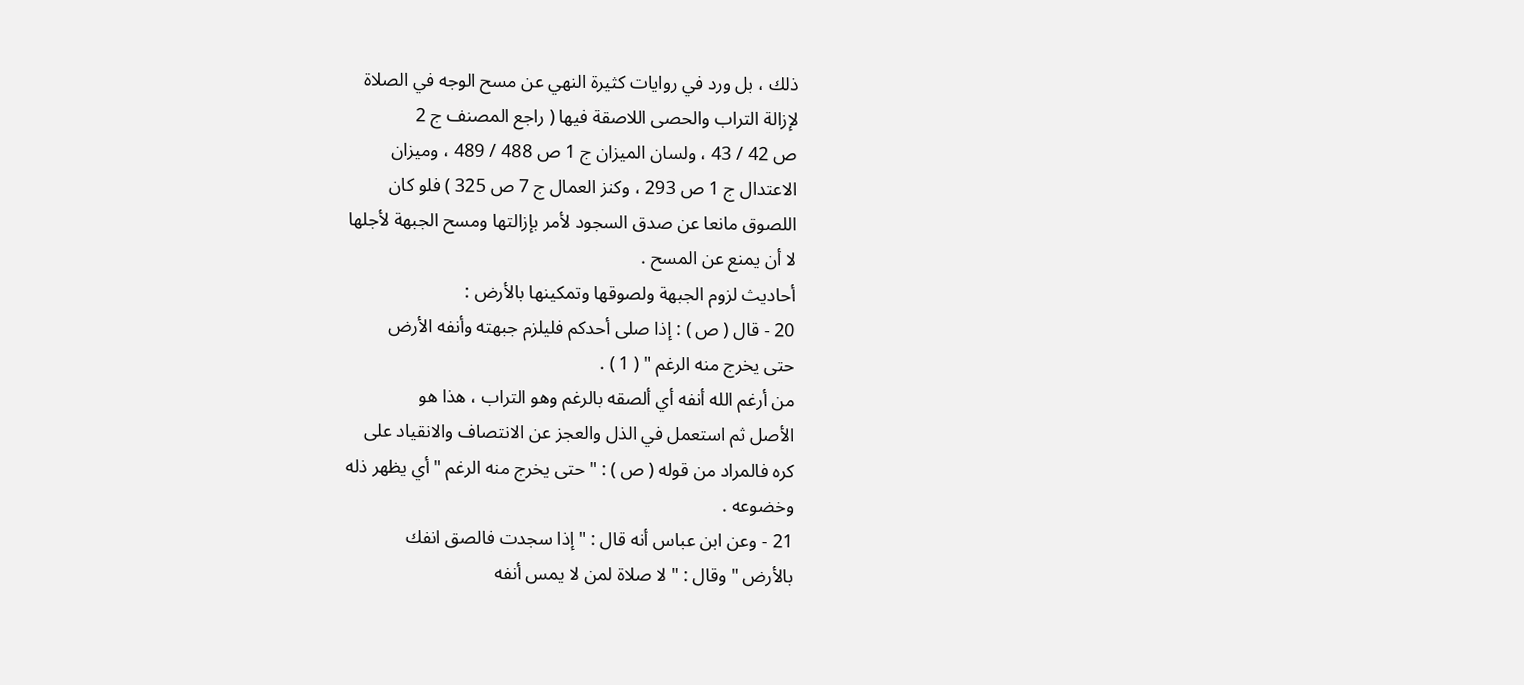ذلك ، بل ورد في روايات كثيرة النهي عن مسح الوجه في الصلاة
لإزالة التراب والحصى اللاصقة فيها ( راجع المصنف ج 2
ص 42 / 43 ، ولسان الميزان ج 1 ص 488 / 489 ، وميزان
الاعتدال ج 1 ص 293 ، وكنز العمال ج 7 ص 325 ) فلو كان
اللصوق مانعا عن صدق السجود لأمر بإزالتها ومسح الجبهة لأجلها
لا أن يمنع عن المسح .
أحاديث لزوم الجبهة ولصوقها وتمكينها بالأرض :
20 - قال ( ص ) : إذا صلى أحدكم فليلزم جبهته وأنفه الأرض
حتى يخرج منه الرغم " ( 1 ) .
من أرغم الله أنفه أي ألصقه بالرغم وهو التراب ، هذا هو
الأصل ثم استعمل في الذل والعجز عن الانتصاف والانقياد على
كره فالمراد من قوله ( ص ) : " حتى يخرج منه الرغم " أي يظهر ذله
وخضوعه .
21 - وعن ابن عباس أنه قال : " إذا سجدت فالصق انفك
بالأرض " وقال : " لا صلاة لمن لا يمس أنفه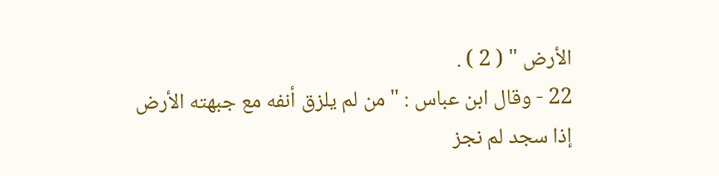الأرض " ( 2 ) .
22 - وقال ابن عباس : " من لم يلزق أنفه مع جبهته الأرض
إذا سجد لم نجز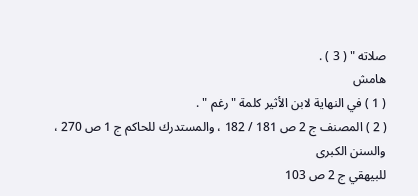صلاته " ( 3 ) .
هامش
( 1 ) في النهاية لابن الأثير كلمة " رغم " .
( 2 ) المصنف ج 2 ص 181 / 182 ، والمستدرك للحاكم ج 1 ص 270 ، والسنن الكبرى
للبيهقي ج 2 ص 103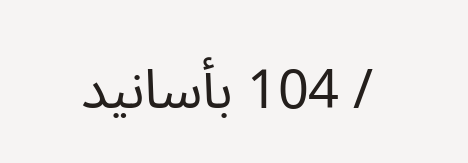/ 104 بأسانيد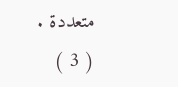متعددة .
( 3 )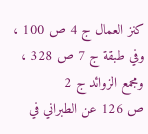كنز العمال ج 4 ص 100 ، وفي طبقة ج 7 ص 328 ، ومجمع الزوائد ج 2
ص 126 عن الطبراني في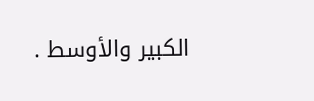الكبير والأوسط .